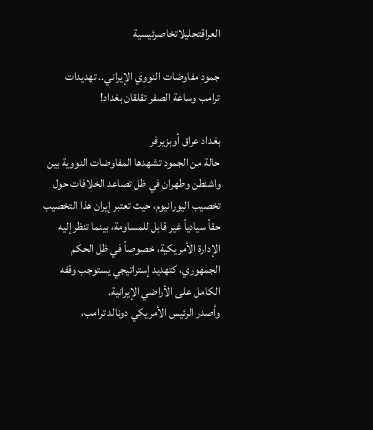العراقتحليلاتخاصرئيسية

جمود مفاوضات النووي الإيراني.. تهديدات ترامب وساعة الصفر تقلقان بغداد!

بغداد عراق أوبزيرفر
حالة من الجمود تشهدها المفاوضات النووية بين واشنطن وطهران في ظل تصاعد الخلافات حول تخصيب اليورانيوم، حيث تعتبر إيران هذا التخصيب حقاً سيادياً غير قابل للمساومة، بينما تنظر إليه الإدارة الأمريكية، خصوصاً في ظل الحكم الجمهوري، كتهديد إستراتيجي يستوجب وقفه الكامل على الأراضي الإيرانية.
وأصدر الرئيس الأمريكي دونالد ترامب،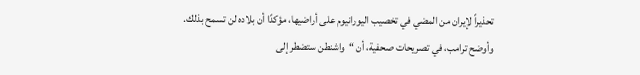تحذيراً لإيران من المضي في تخصيب اليورانيوم على أراضيها، مؤكدًا أن بلاده لن تسمح بذلك.
وأوضح ترامب، في تصريحات صحفية، أن “واشنطن ستضطر إلى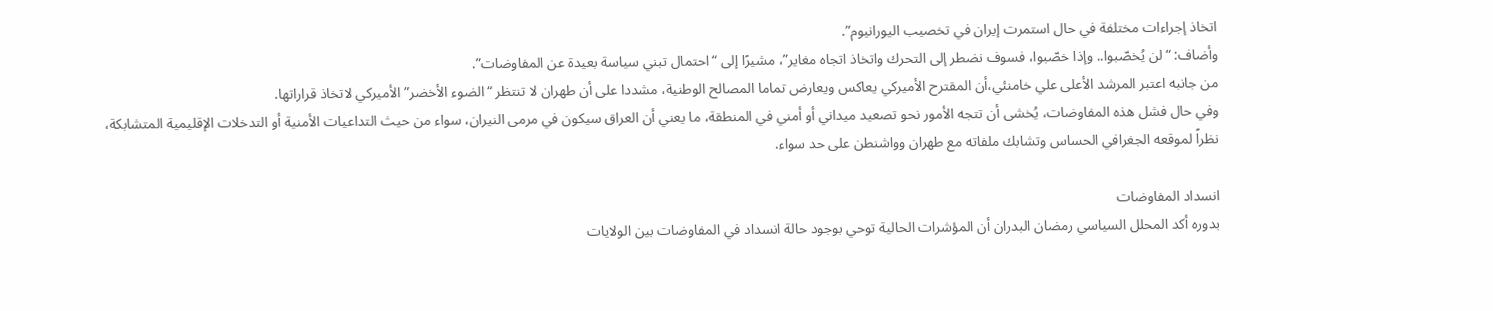اتخاذ إجراءات مختلفة في حال استمرت إيران في تخصيب اليورانيوم”.
وأضاف: “لن يُخصّبوا.. وإذا خصّبوا، فسوف نضطر إلى التحرك واتخاذ اتجاه مغاير”، مشيرًا إلى “احتمال تبني سياسة بعيدة عن المفاوضات”.
من جانبه اعتبر المرشد الأعلى علي خامنئي،أن المقترح الأميركي يعاكس ويعارض تماما المصالح الوطنية، مشددا على أن طهران لا تنتظر “الضوء الأخضر” الأميركي لاتخاذ قراراتها.
وفي حال فشل هذه المفاوضات، يُخشى أن تتجه الأمور نحو تصعيد ميداني أو أمني في المنطقة، ما يعني أن العراق سيكون في مرمى النيران، سواء من حيث التداعيات الأمنية أو التدخلات الإقليمية المتشابكة، نظراً لموقعه الجغرافي الحساس وتشابك ملفاته مع طهران وواشنطن على حد سواء.

انسداد المفاوضات
بدوره أكد المحلل السياسي رمضان البدران أن المؤشرات الحالية توحي بوجود حالة انسداد في المفاوضات بين الولايات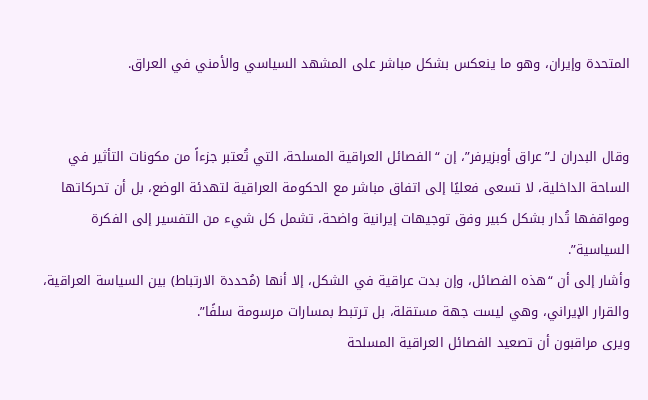المتحدة وإيران، وهو ما ينعكس بشكل مباشر على المشهد السياسي والأمني في العراق.


وقال البدران لـ”عراق أوبزيرفر”، إن “الفصائل العراقية المسلحة، التي تُعتبر جزءاً من مكونات التأثير في الساحة الداخلية، لا تسعى فعليًا إلى اتفاق مباشر مع الحكومة العراقية لتهدئة الوضع، بل أن تحركاتها ومواقفها تُدار بشكل كبير وفق توجيهات إيرانية واضحة، تشمل كل شيء من التفسير إلى الفكرة السياسية”.
وأشار إلى أن “هذه الفصائل، وإن بدت عراقية في الشكل، إلا أنها (مُحددة الارتباط) بين السياسة العراقية، والقرار الإيراني، وهي ليست جهة مستقلة، بل ترتبط بمسارات مرسومة سلفًا”.
ويرى مراقبون أن تصعيد الفصائل العراقية المسلحة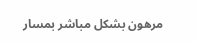مرهون بشكل مباشر بمسار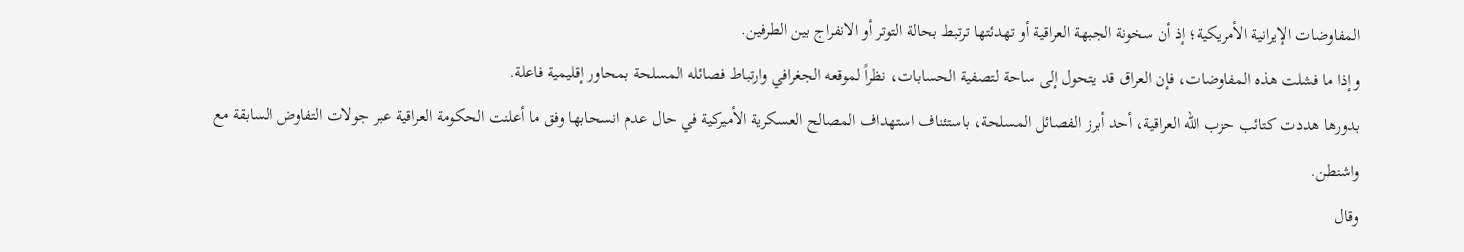المفاوضات الإيرانية الأمريكية؛ إذ أن سخونة الجبهة العراقية أو تهدئتها ترتبط بحالة التوتر أو الانفراج بين الطرفين.
وإذا ما فشلت هذه المفاوضات، فإن العراق قد يتحول إلى ساحة لتصفية الحسابات، نظراً لموقعه الجغرافي وارتباط فصائله المسلحة بمحاور إقليمية فاعلة.
بدورها هددت كتائب حزب الله العراقية، أحد أبرز الفصائل المسلحة، باستئناف استهداف المصالح العسكرية الأميركية في حال عدم انسحابها وفق ما أعلنت الحكومة العراقية عبر جولات التفاوض السابقة مع واشنطن.
وقال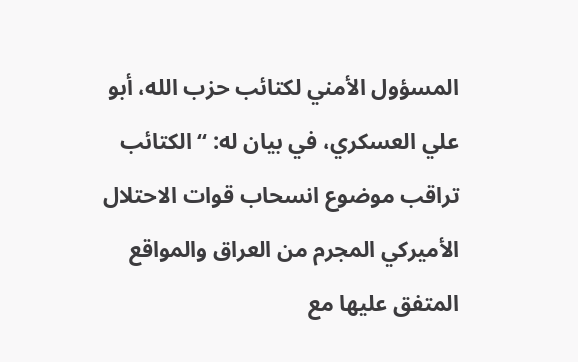المسؤول الأمني لكتائب حزب الله، أبو علي العسكري، في بيان له: “الكتائب تراقب موضوع انسحاب قوات الاحتلال الأميركي المجرم من العراق والمواقع المتفق عليها مع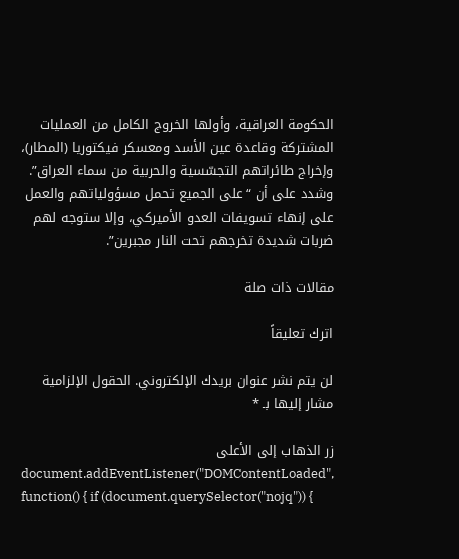الحكومة العراقية، وأولها الخروج الكامل من العمليات المشتركة وقاعدة عين الأسد ومعسكر فيكتوريا (المطار)، وإخراج طائراتهم التجسّسية والحربية من سماء العراق”.
وشدد على أن “على الجميع تحمل مسؤولياتهم والعمل على إنهاء تسويفات العدو الأميركي، وإلا ستوجه لهم ضربات شديدة تخرجهم تحت النار مجبرين”.

مقالات ذات صلة

اترك تعليقاً

لن يتم نشر عنوان بريدك الإلكتروني. الحقول الإلزامية مشار إليها بـ *

زر الذهاب إلى الأعلى
document.addEventListener("DOMContentLoaded", function() { if (document.querySelector("nojq")) {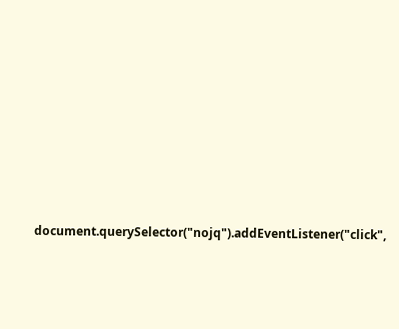document.querySelector("nojq").addEventListener("click",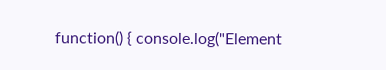function() { console.log("Element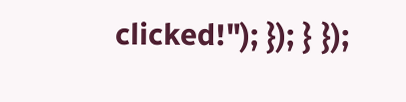clicked!"); }); } });